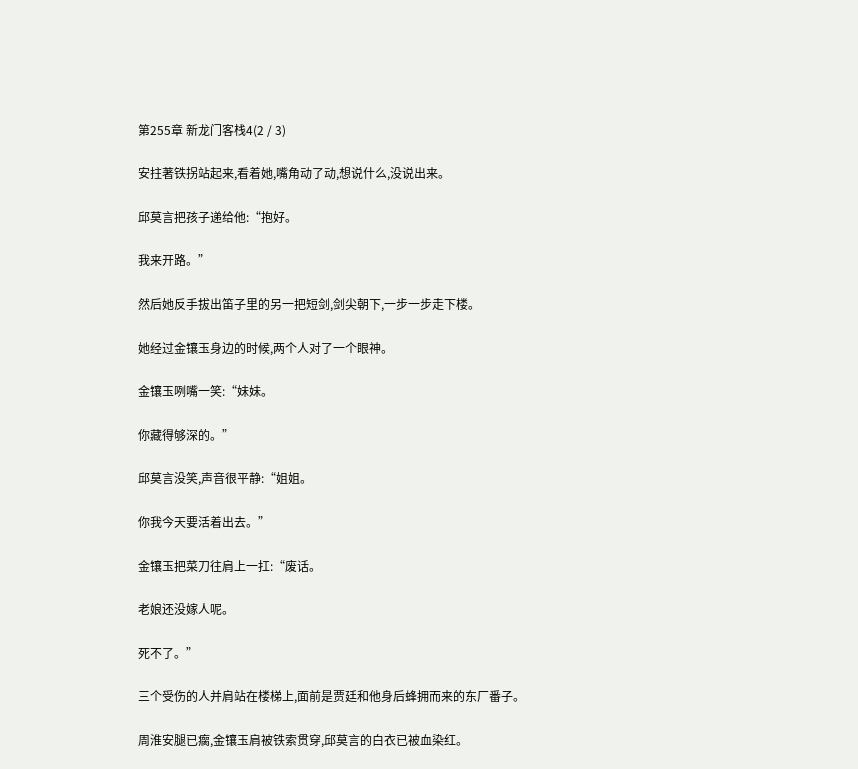第255章 新龙门客栈4(2 / 3)

安拄著铁拐站起来,看着她,嘴角动了动,想说什么,没说出来。

邱莫言把孩子递给他:“抱好。

我来开路。”

然后她反手拔出笛子里的另一把短剑,剑尖朝下,一步一步走下楼。

她经过金镶玉身边的时候,两个人对了一个眼神。

金镶玉咧嘴一笑:“妹妹。

你藏得够深的。”

邱莫言没笑,声音很平静:“姐姐。

你我今天要活着出去。”

金镶玉把菜刀往肩上一扛:“废话。

老娘还没嫁人呢。

死不了。”

三个受伤的人并肩站在楼梯上,面前是贾廷和他身后蜂拥而来的东厂番子。

周淮安腿已瘸,金镶玉肩被铁索贯穿,邱莫言的白衣已被血染红。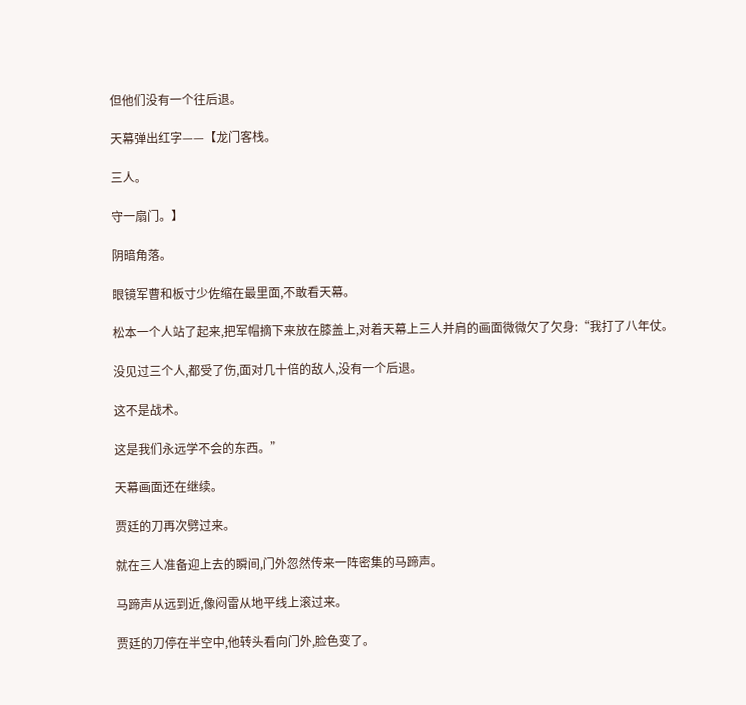但他们没有一个往后退。

天幕弹出红字——【龙门客栈。

三人。

守一扇门。】

阴暗角落。

眼镜军曹和板寸少佐缩在最里面,不敢看天幕。

松本一个人站了起来,把军帽摘下来放在膝盖上,对着天幕上三人并肩的画面微微欠了欠身:“我打了八年仗。

没见过三个人,都受了伤,面对几十倍的敌人,没有一个后退。

这不是战术。

这是我们永远学不会的东西。”

天幕画面还在继续。

贾廷的刀再次劈过来。

就在三人准备迎上去的瞬间,门外忽然传来一阵密集的马蹄声。

马蹄声从远到近,像闷雷从地平线上滚过来。

贾廷的刀停在半空中,他转头看向门外,脸色变了。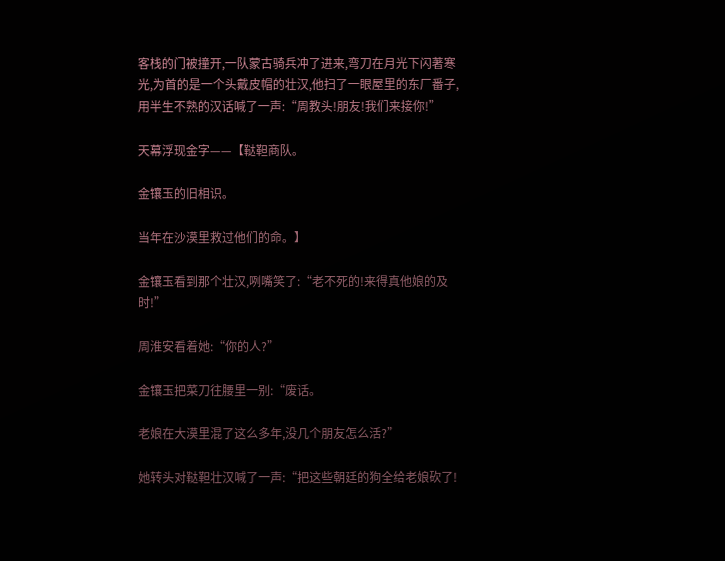客栈的门被撞开,一队蒙古骑兵冲了进来,弯刀在月光下闪著寒光,为首的是一个头戴皮帽的壮汉,他扫了一眼屋里的东厂番子,用半生不熟的汉话喊了一声:“周教头!朋友!我们来接你!”

天幕浮现金字——【鞑靼商队。

金镶玉的旧相识。

当年在沙漠里救过他们的命。】

金镶玉看到那个壮汉,咧嘴笑了:“老不死的!来得真他娘的及时!”

周淮安看着她:“你的人?”

金镶玉把菜刀往腰里一别:“废话。

老娘在大漠里混了这么多年,没几个朋友怎么活?”

她转头对鞑靼壮汉喊了一声:“把这些朝廷的狗全给老娘砍了!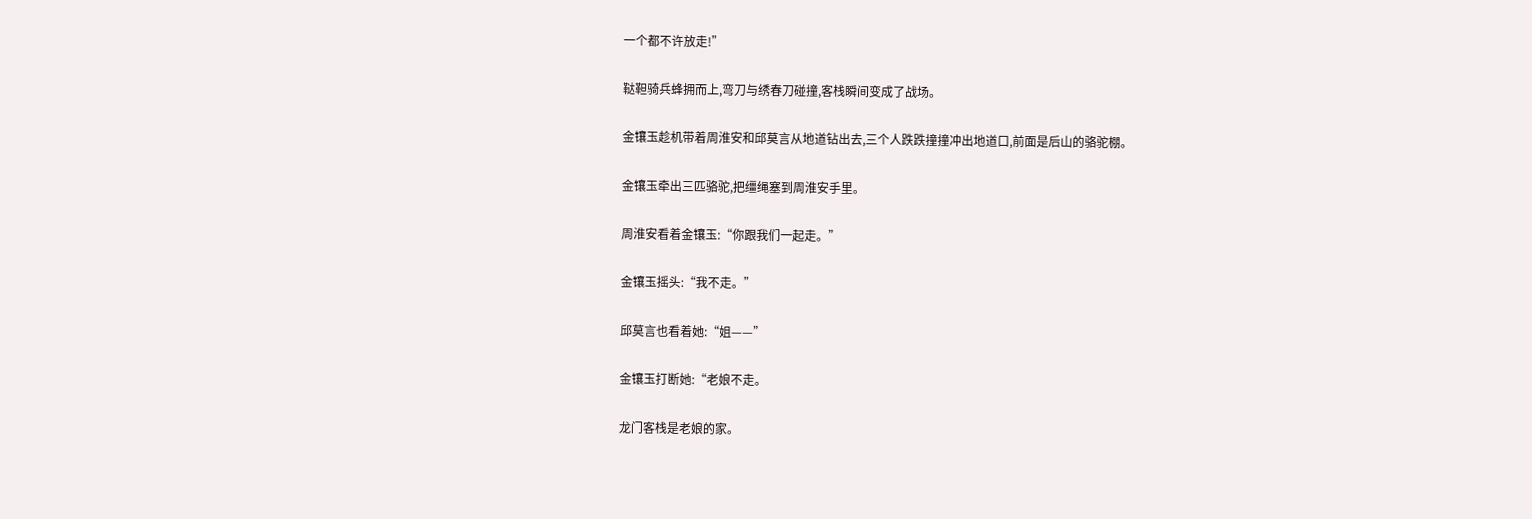一个都不许放走!”

鞑靼骑兵蜂拥而上,弯刀与绣春刀碰撞,客栈瞬间变成了战场。

金镶玉趁机带着周淮安和邱莫言从地道钻出去,三个人跌跌撞撞冲出地道口,前面是后山的骆驼棚。

金镶玉牵出三匹骆驼,把缰绳塞到周淮安手里。

周淮安看着金镶玉:“你跟我们一起走。”

金镶玉摇头:“我不走。”

邱莫言也看着她:“姐——”

金镶玉打断她:“老娘不走。

龙门客栈是老娘的家。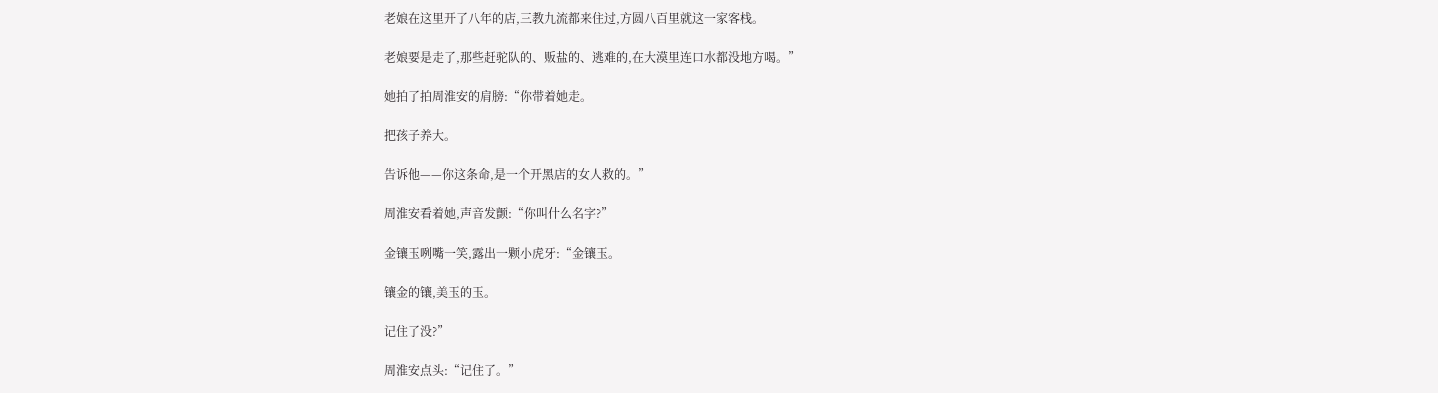老娘在这里开了八年的店,三教九流都来住过,方圆八百里就这一家客栈。

老娘要是走了,那些赶驼队的、贩盐的、逃难的,在大漠里连口水都没地方喝。”

她拍了拍周淮安的肩膀:“你带着她走。

把孩子养大。

告诉他——你这条命,是一个开黑店的女人救的。”

周淮安看着她,声音发颤:“你叫什么名字?”

金镶玉咧嘴一笑,露出一颗小虎牙:“金镶玉。

镶金的镶,美玉的玉。

记住了没?”

周淮安点头:“记住了。”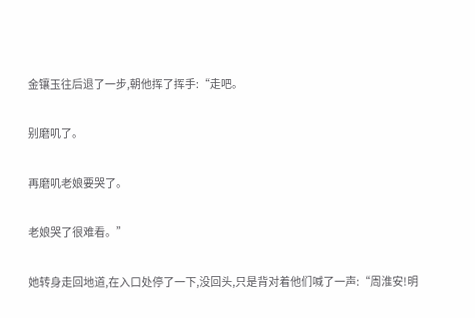金镶玉往后退了一步,朝他挥了挥手:“走吧。

别磨叽了。

再磨叽老娘要哭了。

老娘哭了很难看。”

她转身走回地道,在入口处停了一下,没回头,只是背对着他们喊了一声:“周淮安!明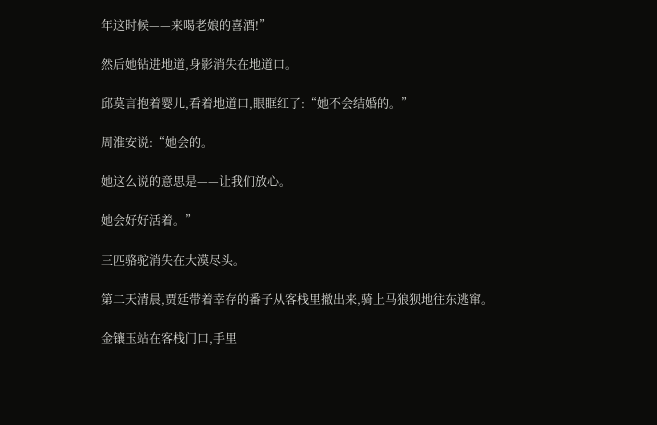年这时候——来喝老娘的喜酒!”

然后她钻进地道,身影消失在地道口。

邱莫言抱着婴儿,看着地道口,眼眶红了:“她不会结婚的。”

周淮安说:“她会的。

她这么说的意思是——让我们放心。

她会好好活着。”

三匹骆驼消失在大漠尽头。

第二天清晨,贾廷带着幸存的番子从客栈里撤出来,骑上马狼狈地往东逃窜。

金镶玉站在客栈门口,手里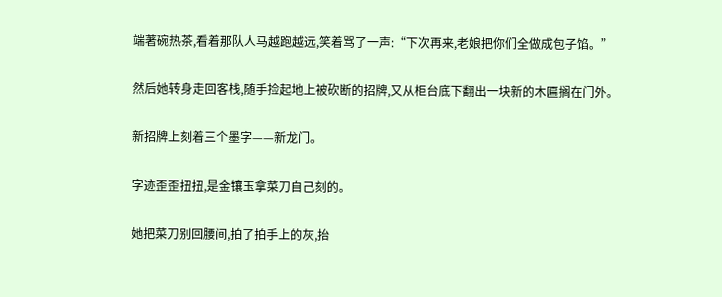端著碗热茶,看着那队人马越跑越远,笑着骂了一声:“下次再来,老娘把你们全做成包子馅。”

然后她转身走回客栈,随手捡起地上被砍断的招牌,又从柜台底下翻出一块新的木匾搁在门外。

新招牌上刻着三个墨字——新龙门。

字迹歪歪扭扭,是金镶玉拿菜刀自己刻的。

她把菜刀别回腰间,拍了拍手上的灰,抬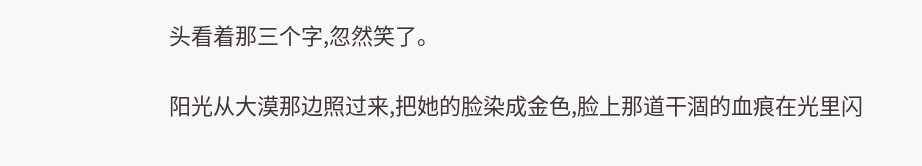头看着那三个字,忽然笑了。

阳光从大漠那边照过来,把她的脸染成金色,脸上那道干涸的血痕在光里闪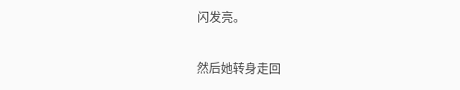闪发亮。

然后她转身走回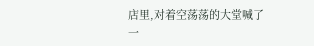店里,对着空荡荡的大堂喊了一